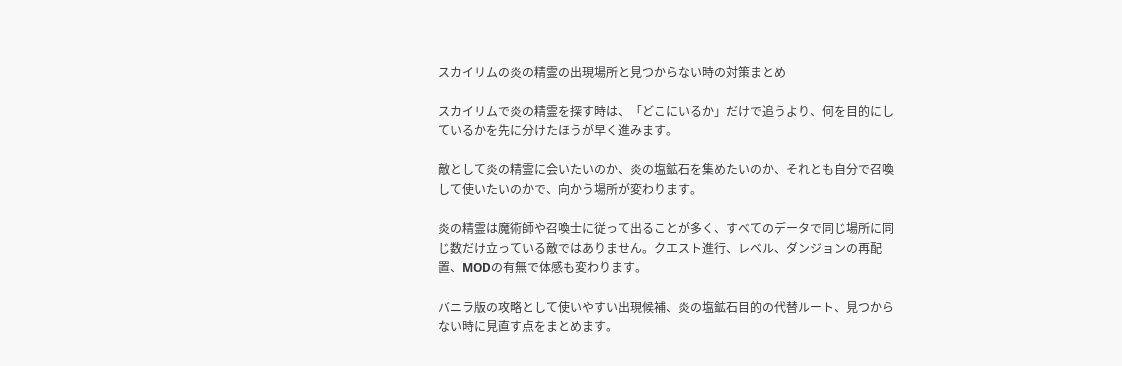スカイリムの炎の精霊の出現場所と見つからない時の対策まとめ

スカイリムで炎の精霊を探す時は、「どこにいるか」だけで追うより、何を目的にしているかを先に分けたほうが早く進みます。

敵として炎の精霊に会いたいのか、炎の塩鉱石を集めたいのか、それとも自分で召喚して使いたいのかで、向かう場所が変わります。

炎の精霊は魔術師や召喚士に従って出ることが多く、すべてのデータで同じ場所に同じ数だけ立っている敵ではありません。クエスト進行、レベル、ダンジョンの再配置、MODの有無で体感も変わります。

バニラ版の攻略として使いやすい出現候補、炎の塩鉱石目的の代替ルート、見つからない時に見直す点をまとめます。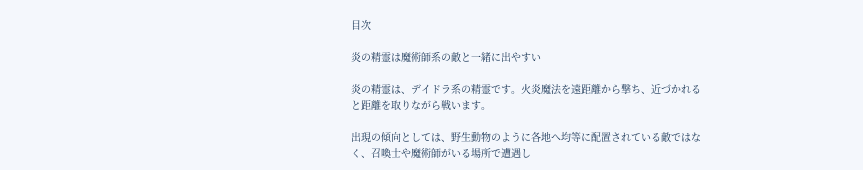目次

炎の精霊は魔術師系の敵と一緒に出やすい

炎の精霊は、デイドラ系の精霊です。火炎魔法を遠距離から撃ち、近づかれると距離を取りながら戦います。

出現の傾向としては、野生動物のように各地へ均等に配置されている敵ではなく、召喚士や魔術師がいる場所で遭遇し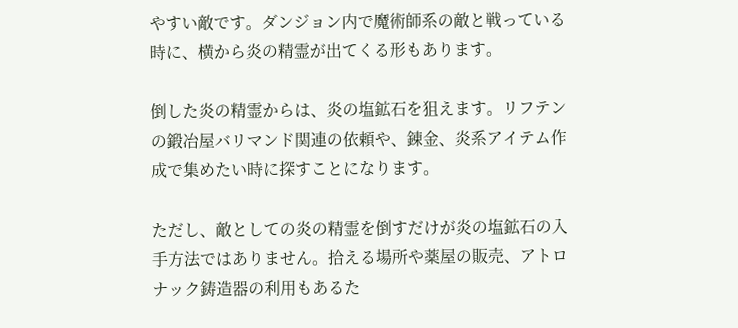やすい敵です。ダンジョン内で魔術師系の敵と戦っている時に、横から炎の精霊が出てくる形もあります。

倒した炎の精霊からは、炎の塩鉱石を狙えます。リフテンの鍛冶屋バリマンド関連の依頼や、錬金、炎系アイテム作成で集めたい時に探すことになります。

ただし、敵としての炎の精霊を倒すだけが炎の塩鉱石の入手方法ではありません。拾える場所や薬屋の販売、アトロナック鋳造器の利用もあるた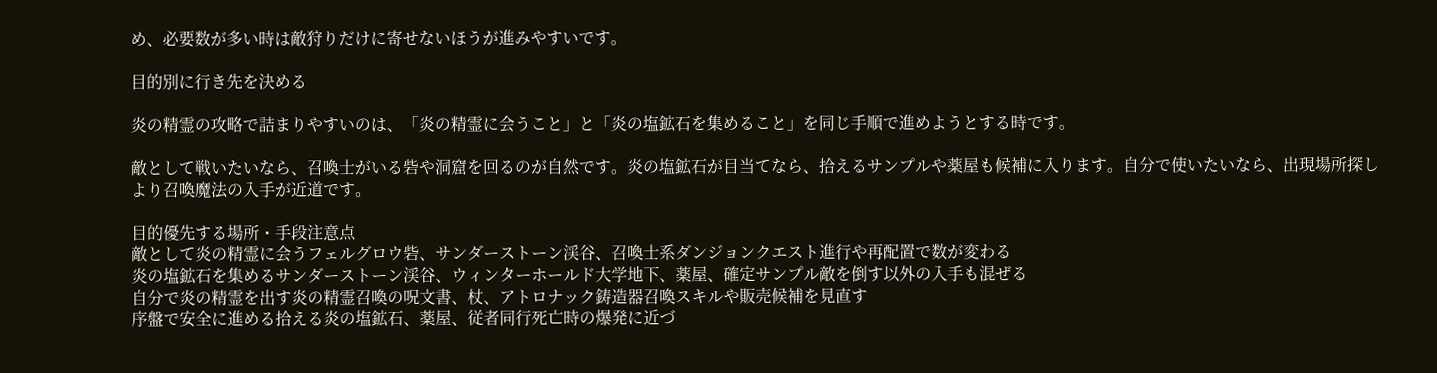め、必要数が多い時は敵狩りだけに寄せないほうが進みやすいです。

目的別に行き先を決める

炎の精霊の攻略で詰まりやすいのは、「炎の精霊に会うこと」と「炎の塩鉱石を集めること」を同じ手順で進めようとする時です。

敵として戦いたいなら、召喚士がいる砦や洞窟を回るのが自然です。炎の塩鉱石が目当てなら、拾えるサンプルや薬屋も候補に入ります。自分で使いたいなら、出現場所探しより召喚魔法の入手が近道です。

目的優先する場所・手段注意点
敵として炎の精霊に会うフェルグロウ砦、サンダーストーン渓谷、召喚士系ダンジョンクエスト進行や再配置で数が変わる
炎の塩鉱石を集めるサンダーストーン渓谷、ウィンターホールド大学地下、薬屋、確定サンプル敵を倒す以外の入手も混ぜる
自分で炎の精霊を出す炎の精霊召喚の呪文書、杖、アトロナック鋳造器召喚スキルや販売候補を見直す
序盤で安全に進める拾える炎の塩鉱石、薬屋、従者同行死亡時の爆発に近づ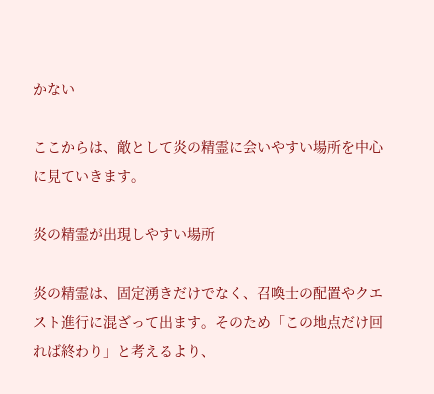かない

ここからは、敵として炎の精霊に会いやすい場所を中心に見ていきます。

炎の精霊が出現しやすい場所

炎の精霊は、固定湧きだけでなく、召喚士の配置やクエスト進行に混ざって出ます。そのため「この地点だけ回れば終わり」と考えるより、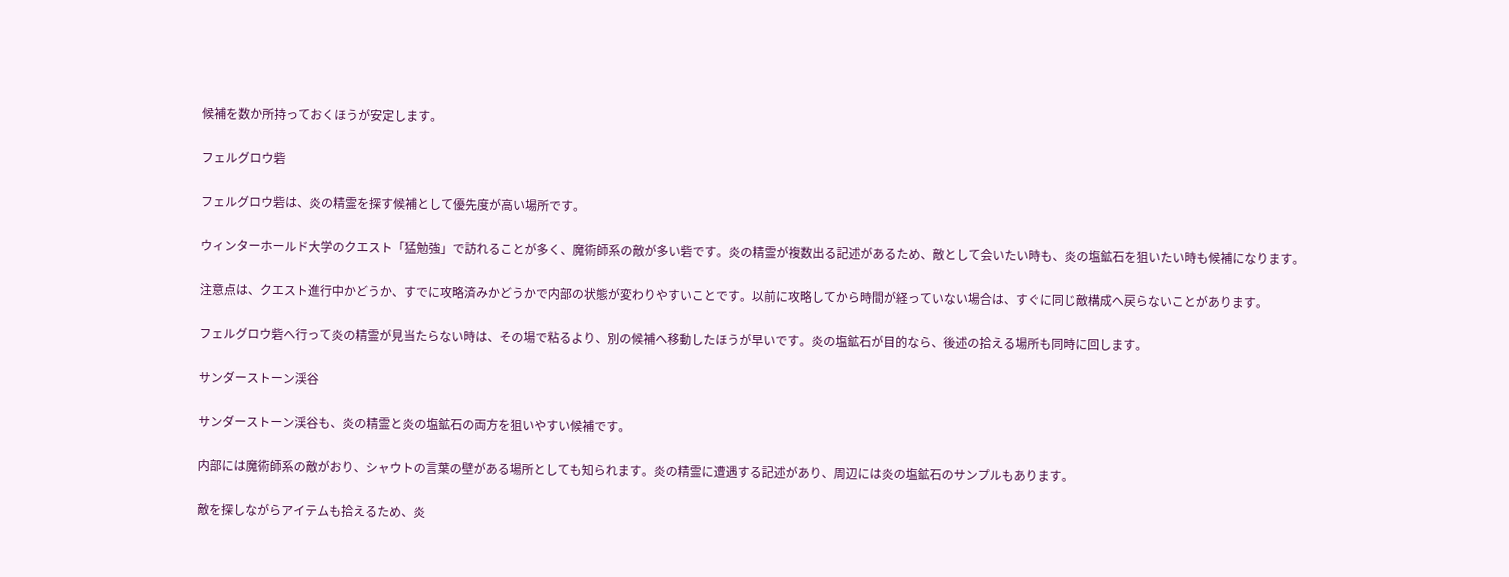候補を数か所持っておくほうが安定します。

フェルグロウ砦

フェルグロウ砦は、炎の精霊を探す候補として優先度が高い場所です。

ウィンターホールド大学のクエスト「猛勉強」で訪れることが多く、魔術師系の敵が多い砦です。炎の精霊が複数出る記述があるため、敵として会いたい時も、炎の塩鉱石を狙いたい時も候補になります。

注意点は、クエスト進行中かどうか、すでに攻略済みかどうかで内部の状態が変わりやすいことです。以前に攻略してから時間が経っていない場合は、すぐに同じ敵構成へ戻らないことがあります。

フェルグロウ砦へ行って炎の精霊が見当たらない時は、その場で粘るより、別の候補へ移動したほうが早いです。炎の塩鉱石が目的なら、後述の拾える場所も同時に回します。

サンダーストーン渓谷

サンダーストーン渓谷も、炎の精霊と炎の塩鉱石の両方を狙いやすい候補です。

内部には魔術師系の敵がおり、シャウトの言葉の壁がある場所としても知られます。炎の精霊に遭遇する記述があり、周辺には炎の塩鉱石のサンプルもあります。

敵を探しながらアイテムも拾えるため、炎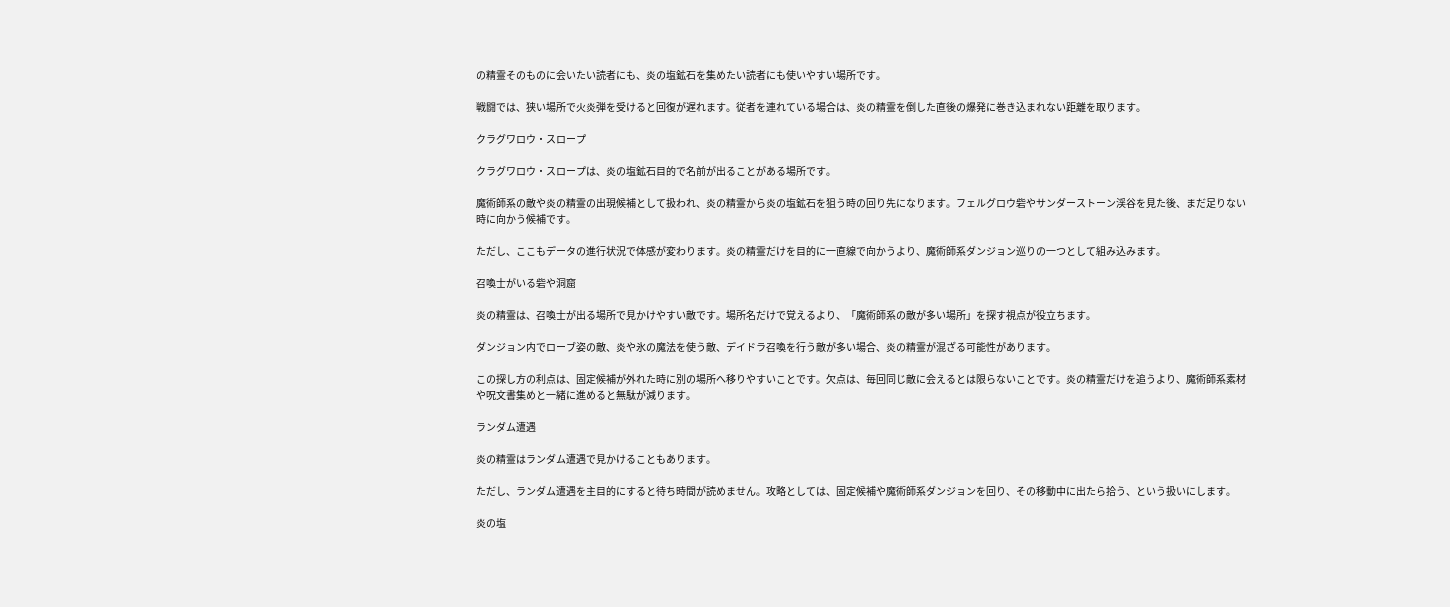の精霊そのものに会いたい読者にも、炎の塩鉱石を集めたい読者にも使いやすい場所です。

戦闘では、狭い場所で火炎弾を受けると回復が遅れます。従者を連れている場合は、炎の精霊を倒した直後の爆発に巻き込まれない距離を取ります。

クラグワロウ・スロープ

クラグワロウ・スロープは、炎の塩鉱石目的で名前が出ることがある場所です。

魔術師系の敵や炎の精霊の出現候補として扱われ、炎の精霊から炎の塩鉱石を狙う時の回り先になります。フェルグロウ砦やサンダーストーン渓谷を見た後、まだ足りない時に向かう候補です。

ただし、ここもデータの進行状況で体感が変わります。炎の精霊だけを目的に一直線で向かうより、魔術師系ダンジョン巡りの一つとして組み込みます。

召喚士がいる砦や洞窟

炎の精霊は、召喚士が出る場所で見かけやすい敵です。場所名だけで覚えるより、「魔術師系の敵が多い場所」を探す視点が役立ちます。

ダンジョン内でローブ姿の敵、炎や氷の魔法を使う敵、デイドラ召喚を行う敵が多い場合、炎の精霊が混ざる可能性があります。

この探し方の利点は、固定候補が外れた時に別の場所へ移りやすいことです。欠点は、毎回同じ敵に会えるとは限らないことです。炎の精霊だけを追うより、魔術師系素材や呪文書集めと一緒に進めると無駄が減ります。

ランダム遭遇

炎の精霊はランダム遭遇で見かけることもあります。

ただし、ランダム遭遇を主目的にすると待ち時間が読めません。攻略としては、固定候補や魔術師系ダンジョンを回り、その移動中に出たら拾う、という扱いにします。

炎の塩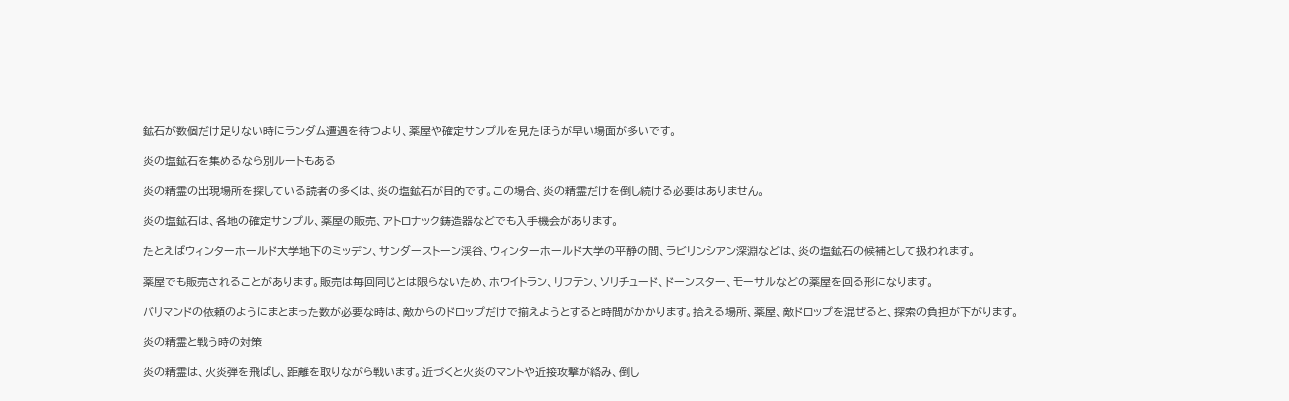鉱石が数個だけ足りない時にランダム遭遇を待つより、薬屋や確定サンプルを見たほうが早い場面が多いです。

炎の塩鉱石を集めるなら別ルートもある

炎の精霊の出現場所を探している読者の多くは、炎の塩鉱石が目的です。この場合、炎の精霊だけを倒し続ける必要はありません。

炎の塩鉱石は、各地の確定サンプル、薬屋の販売、アトロナック鋳造器などでも入手機会があります。

たとえばウィンターホールド大学地下のミッデン、サンダーストーン渓谷、ウィンターホールド大学の平静の間、ラビリンシアン深淵などは、炎の塩鉱石の候補として扱われます。

薬屋でも販売されることがあります。販売は毎回同じとは限らないため、ホワイトラン、リフテン、ソリチュード、ドーンスター、モーサルなどの薬屋を回る形になります。

バリマンドの依頼のようにまとまった数が必要な時は、敵からのドロップだけで揃えようとすると時間がかかります。拾える場所、薬屋、敵ドロップを混ぜると、探索の負担が下がります。

炎の精霊と戦う時の対策

炎の精霊は、火炎弾を飛ばし、距離を取りながら戦います。近づくと火炎のマントや近接攻撃が絡み、倒し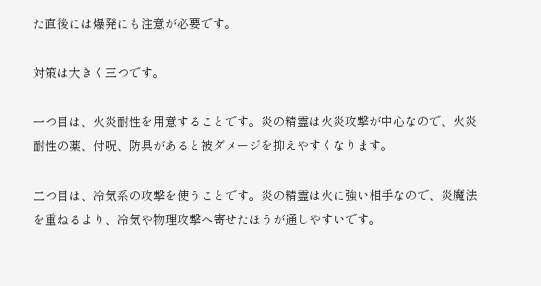た直後には爆発にも注意が必要です。

対策は大きく三つです。

一つ目は、火炎耐性を用意することです。炎の精霊は火炎攻撃が中心なので、火炎耐性の薬、付呪、防具があると被ダメージを抑えやすくなります。

二つ目は、冷気系の攻撃を使うことです。炎の精霊は火に強い相手なので、炎魔法を重ねるより、冷気や物理攻撃へ寄せたほうが通しやすいです。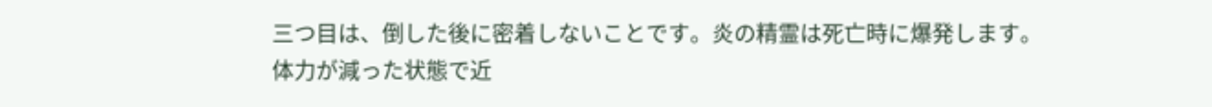三つ目は、倒した後に密着しないことです。炎の精霊は死亡時に爆発します。体力が減った状態で近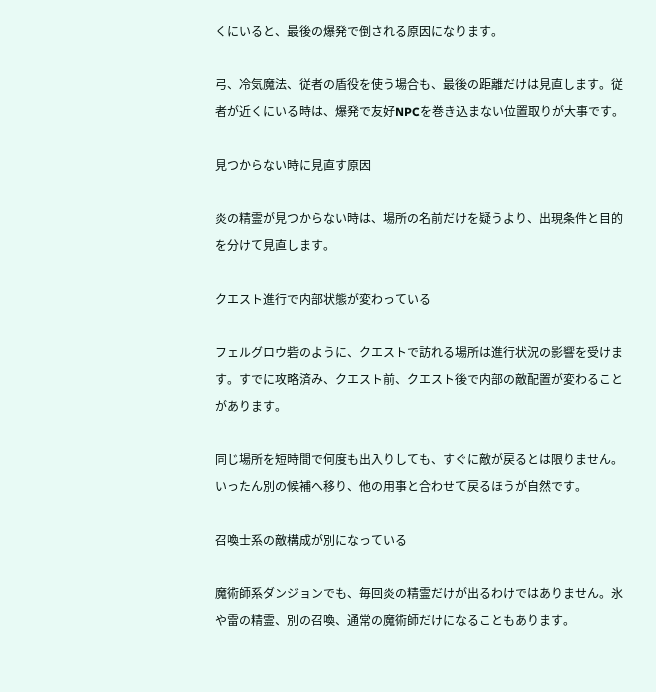くにいると、最後の爆発で倒される原因になります。

弓、冷気魔法、従者の盾役を使う場合も、最後の距離だけは見直します。従者が近くにいる時は、爆発で友好NPCを巻き込まない位置取りが大事です。

見つからない時に見直す原因

炎の精霊が見つからない時は、場所の名前だけを疑うより、出現条件と目的を分けて見直します。

クエスト進行で内部状態が変わっている

フェルグロウ砦のように、クエストで訪れる場所は進行状況の影響を受けます。すでに攻略済み、クエスト前、クエスト後で内部の敵配置が変わることがあります。

同じ場所を短時間で何度も出入りしても、すぐに敵が戻るとは限りません。いったん別の候補へ移り、他の用事と合わせて戻るほうが自然です。

召喚士系の敵構成が別になっている

魔術師系ダンジョンでも、毎回炎の精霊だけが出るわけではありません。氷や雷の精霊、別の召喚、通常の魔術師だけになることもあります。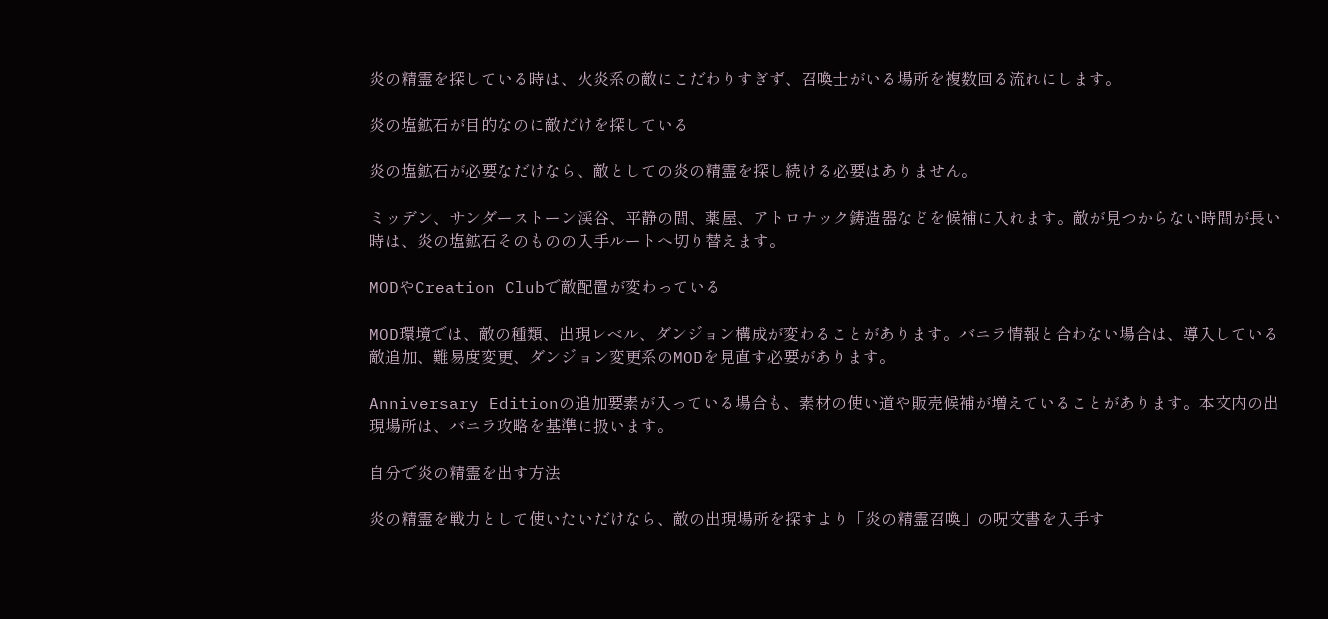炎の精霊を探している時は、火炎系の敵にこだわりすぎず、召喚士がいる場所を複数回る流れにします。

炎の塩鉱石が目的なのに敵だけを探している

炎の塩鉱石が必要なだけなら、敵としての炎の精霊を探し続ける必要はありません。

ミッデン、サンダーストーン渓谷、平静の間、薬屋、アトロナック鋳造器などを候補に入れます。敵が見つからない時間が長い時は、炎の塩鉱石そのものの入手ルートへ切り替えます。

MODやCreation Clubで敵配置が変わっている

MOD環境では、敵の種類、出現レベル、ダンジョン構成が変わることがあります。バニラ情報と合わない場合は、導入している敵追加、難易度変更、ダンジョン変更系のMODを見直す必要があります。

Anniversary Editionの追加要素が入っている場合も、素材の使い道や販売候補が増えていることがあります。本文内の出現場所は、バニラ攻略を基準に扱います。

自分で炎の精霊を出す方法

炎の精霊を戦力として使いたいだけなら、敵の出現場所を探すより「炎の精霊召喚」の呪文書を入手す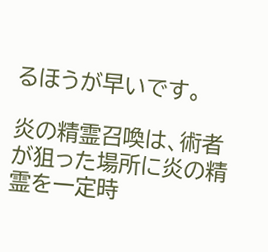るほうが早いです。

炎の精霊召喚は、術者が狙った場所に炎の精霊を一定時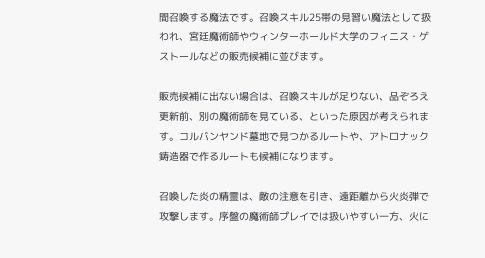間召喚する魔法です。召喚スキル25帯の見習い魔法として扱われ、宮廷魔術師やウィンターホールド大学のフィニス・ゲストールなどの販売候補に並びます。

販売候補に出ない場合は、召喚スキルが足りない、品ぞろえ更新前、別の魔術師を見ている、といった原因が考えられます。コルバンヤンド墓地で見つかるルートや、アトロナック鋳造器で作るルートも候補になります。

召喚した炎の精霊は、敵の注意を引き、遠距離から火炎弾で攻撃します。序盤の魔術師プレイでは扱いやすい一方、火に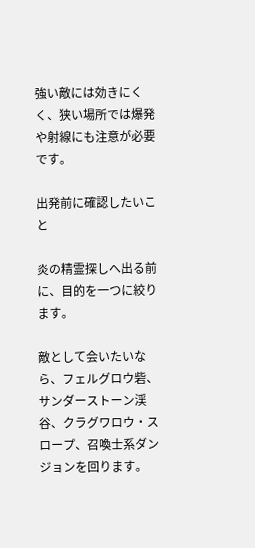強い敵には効きにくく、狭い場所では爆発や射線にも注意が必要です。

出発前に確認したいこと

炎の精霊探しへ出る前に、目的を一つに絞ります。

敵として会いたいなら、フェルグロウ砦、サンダーストーン渓谷、クラグワロウ・スロープ、召喚士系ダンジョンを回ります。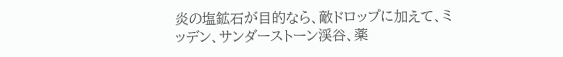炎の塩鉱石が目的なら、敵ドロップに加えて、ミッデン、サンダーストーン渓谷、薬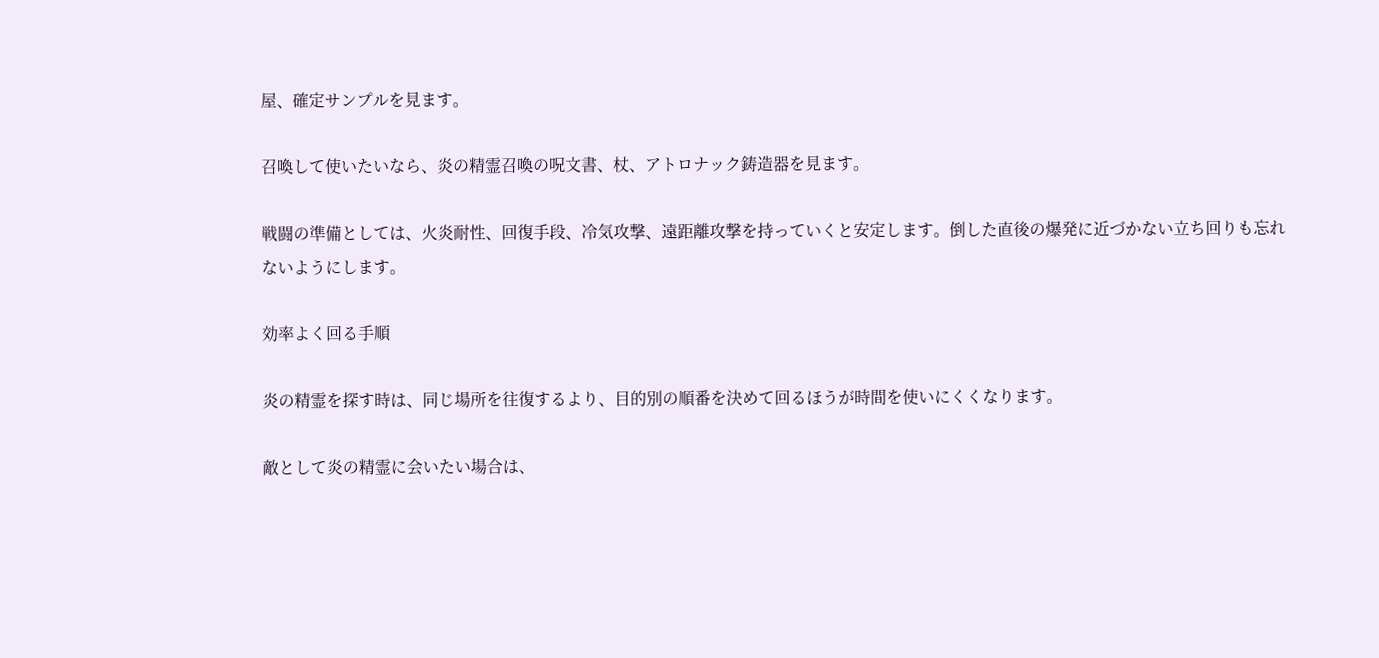屋、確定サンプルを見ます。

召喚して使いたいなら、炎の精霊召喚の呪文書、杖、アトロナック鋳造器を見ます。

戦闘の準備としては、火炎耐性、回復手段、冷気攻撃、遠距離攻撃を持っていくと安定します。倒した直後の爆発に近づかない立ち回りも忘れないようにします。

効率よく回る手順

炎の精霊を探す時は、同じ場所を往復するより、目的別の順番を決めて回るほうが時間を使いにくくなります。

敵として炎の精霊に会いたい場合は、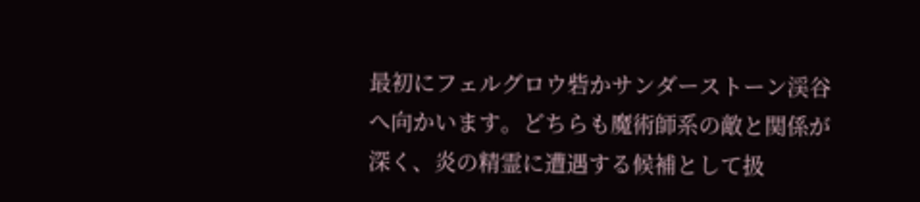最初にフェルグロウ砦かサンダーストーン渓谷へ向かいます。どちらも魔術師系の敵と関係が深く、炎の精霊に遭遇する候補として扱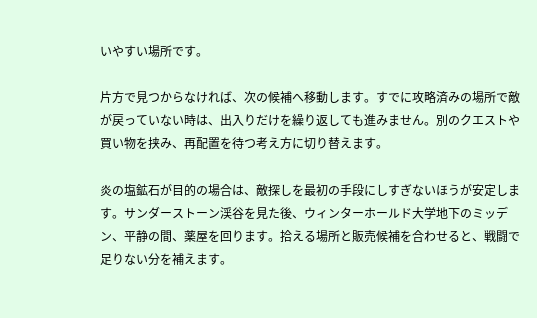いやすい場所です。

片方で見つからなければ、次の候補へ移動します。すでに攻略済みの場所で敵が戻っていない時は、出入りだけを繰り返しても進みません。別のクエストや買い物を挟み、再配置を待つ考え方に切り替えます。

炎の塩鉱石が目的の場合は、敵探しを最初の手段にしすぎないほうが安定します。サンダーストーン渓谷を見た後、ウィンターホールド大学地下のミッデン、平静の間、薬屋を回ります。拾える場所と販売候補を合わせると、戦闘で足りない分を補えます。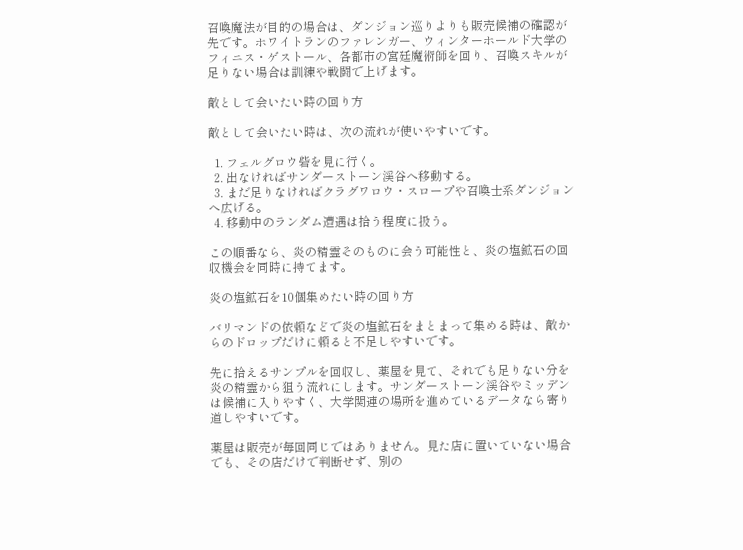召喚魔法が目的の場合は、ダンジョン巡りよりも販売候補の確認が先です。ホワイトランのファレンガー、ウィンターホールド大学のフィニス・ゲストール、各都市の宮廷魔術師を回り、召喚スキルが足りない場合は訓練や戦闘で上げます。

敵として会いたい時の回り方

敵として会いたい時は、次の流れが使いやすいです。

  1. フェルグロウ砦を見に行く。
  2. 出なければサンダーストーン渓谷へ移動する。
  3. まだ足りなければクラグワロウ・スロープや召喚士系ダンジョンへ広げる。
  4. 移動中のランダム遭遇は拾う程度に扱う。

この順番なら、炎の精霊そのものに会う可能性と、炎の塩鉱石の回収機会を同時に持てます。

炎の塩鉱石を10個集めたい時の回り方

バリマンドの依頼などで炎の塩鉱石をまとまって集める時は、敵からのドロップだけに頼ると不足しやすいです。

先に拾えるサンプルを回収し、薬屋を見て、それでも足りない分を炎の精霊から狙う流れにします。サンダーストーン渓谷やミッデンは候補に入りやすく、大学関連の場所を進めているデータなら寄り道しやすいです。

薬屋は販売が毎回同じではありません。見た店に置いていない場合でも、その店だけで判断せず、別の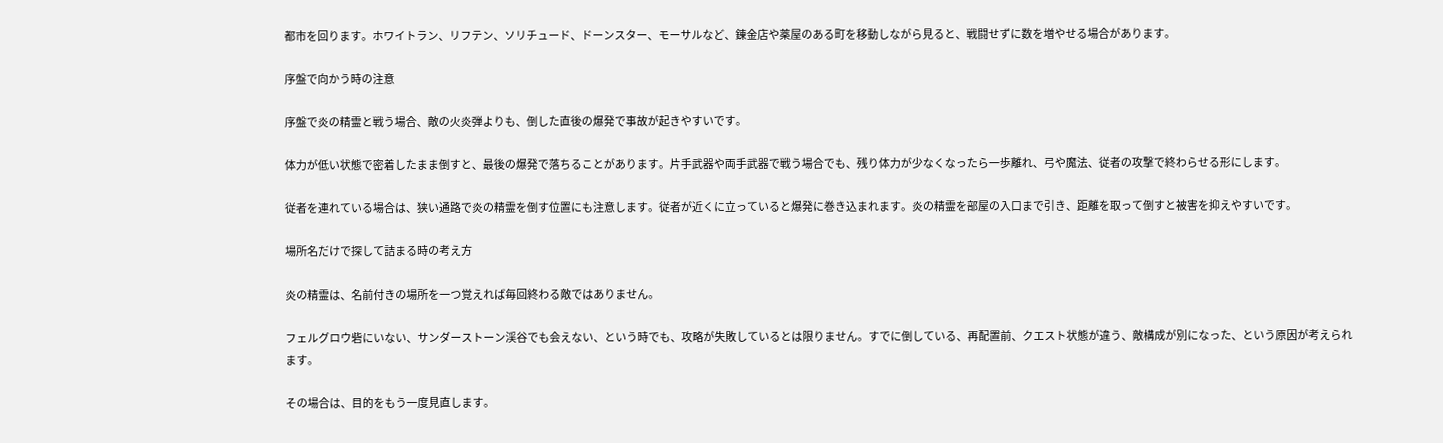都市を回ります。ホワイトラン、リフテン、ソリチュード、ドーンスター、モーサルなど、錬金店や薬屋のある町を移動しながら見ると、戦闘せずに数を増やせる場合があります。

序盤で向かう時の注意

序盤で炎の精霊と戦う場合、敵の火炎弾よりも、倒した直後の爆発で事故が起きやすいです。

体力が低い状態で密着したまま倒すと、最後の爆発で落ちることがあります。片手武器や両手武器で戦う場合でも、残り体力が少なくなったら一歩離れ、弓や魔法、従者の攻撃で終わらせる形にします。

従者を連れている場合は、狭い通路で炎の精霊を倒す位置にも注意します。従者が近くに立っていると爆発に巻き込まれます。炎の精霊を部屋の入口まで引き、距離を取って倒すと被害を抑えやすいです。

場所名だけで探して詰まる時の考え方

炎の精霊は、名前付きの場所を一つ覚えれば毎回終わる敵ではありません。

フェルグロウ砦にいない、サンダーストーン渓谷でも会えない、という時でも、攻略が失敗しているとは限りません。すでに倒している、再配置前、クエスト状態が違う、敵構成が別になった、という原因が考えられます。

その場合は、目的をもう一度見直します。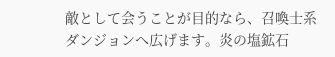敵として会うことが目的なら、召喚士系ダンジョンへ広げます。炎の塩鉱石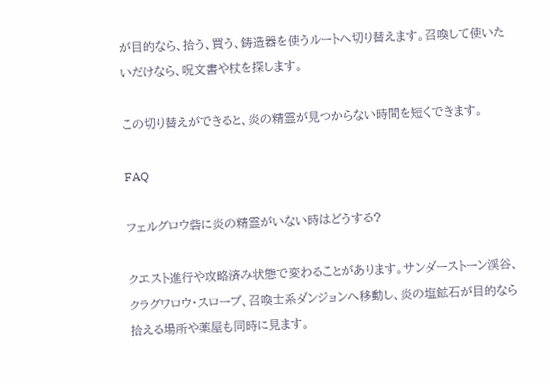が目的なら、拾う、買う、鋳造器を使うルートへ切り替えます。召喚して使いたいだけなら、呪文書や杖を探します。

この切り替えができると、炎の精霊が見つからない時間を短くできます。

FAQ

フェルグロウ砦に炎の精霊がいない時はどうする?

クエスト進行や攻略済み状態で変わることがあります。サンダーストーン渓谷、クラグワロウ・スロープ、召喚士系ダンジョンへ移動し、炎の塩鉱石が目的なら拾える場所や薬屋も同時に見ます。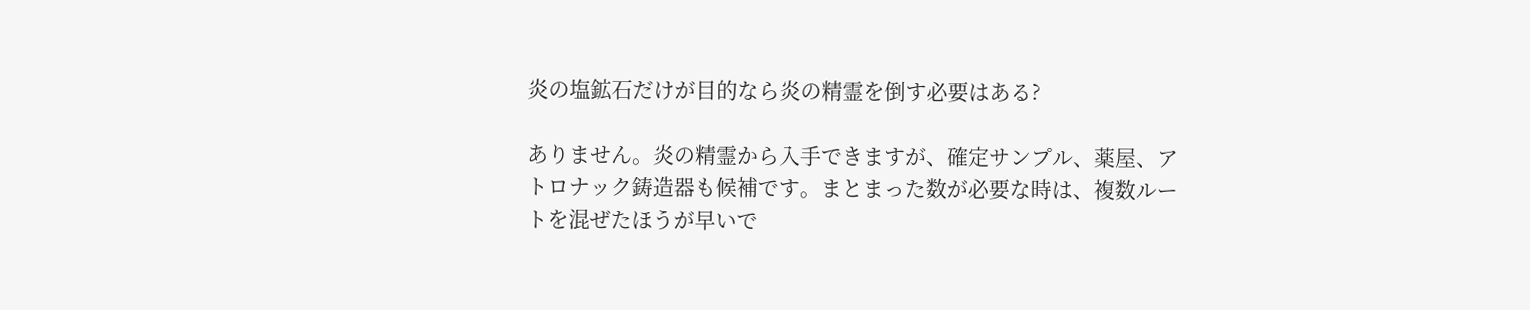炎の塩鉱石だけが目的なら炎の精霊を倒す必要はある?

ありません。炎の精霊から入手できますが、確定サンプル、薬屋、アトロナック鋳造器も候補です。まとまった数が必要な時は、複数ルートを混ぜたほうが早いで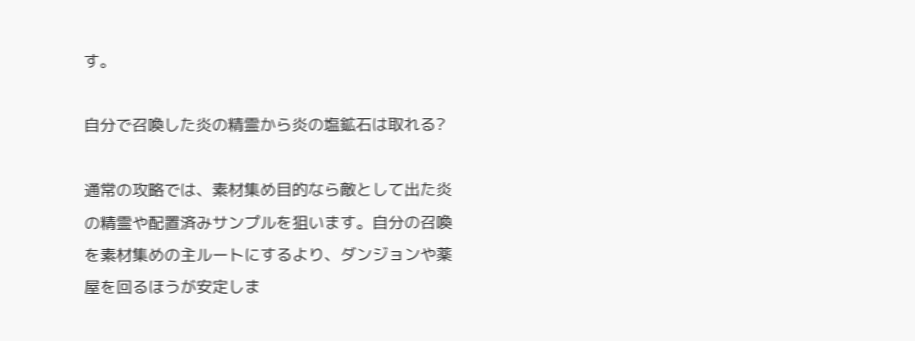す。

自分で召喚した炎の精霊から炎の塩鉱石は取れる?

通常の攻略では、素材集め目的なら敵として出た炎の精霊や配置済みサンプルを狙います。自分の召喚を素材集めの主ルートにするより、ダンジョンや薬屋を回るほうが安定しま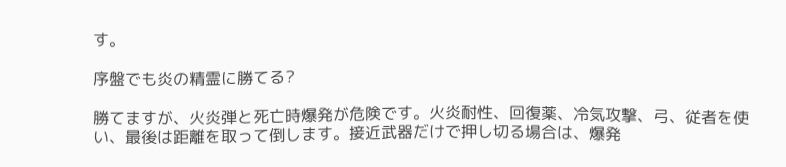す。

序盤でも炎の精霊に勝てる?

勝てますが、火炎弾と死亡時爆発が危険です。火炎耐性、回復薬、冷気攻撃、弓、従者を使い、最後は距離を取って倒します。接近武器だけで押し切る場合は、爆発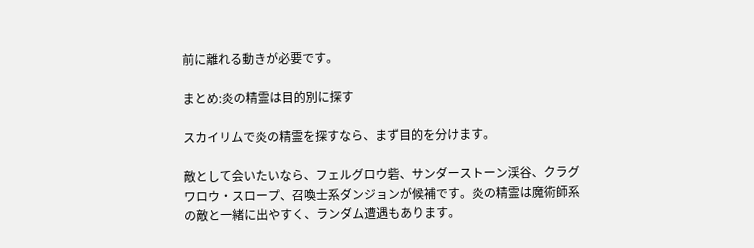前に離れる動きが必要です。

まとめ:炎の精霊は目的別に探す

スカイリムで炎の精霊を探すなら、まず目的を分けます。

敵として会いたいなら、フェルグロウ砦、サンダーストーン渓谷、クラグワロウ・スロープ、召喚士系ダンジョンが候補です。炎の精霊は魔術師系の敵と一緒に出やすく、ランダム遭遇もあります。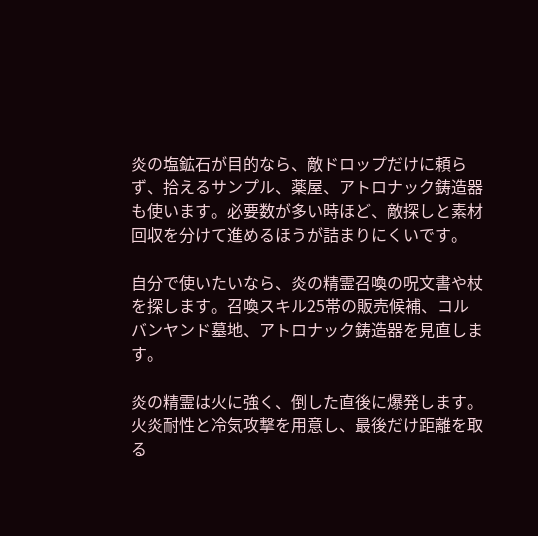炎の塩鉱石が目的なら、敵ドロップだけに頼らず、拾えるサンプル、薬屋、アトロナック鋳造器も使います。必要数が多い時ほど、敵探しと素材回収を分けて進めるほうが詰まりにくいです。

自分で使いたいなら、炎の精霊召喚の呪文書や杖を探します。召喚スキル25帯の販売候補、コルバンヤンド墓地、アトロナック鋳造器を見直します。

炎の精霊は火に強く、倒した直後に爆発します。火炎耐性と冷気攻撃を用意し、最後だけ距離を取る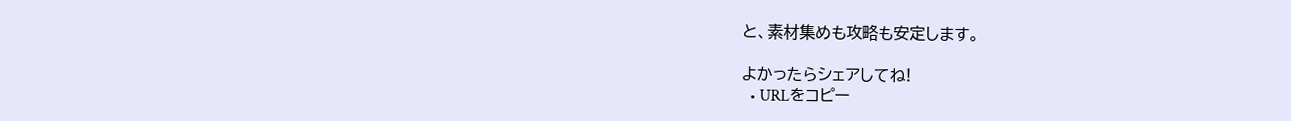と、素材集めも攻略も安定します。

よかったらシェアしてね!
  • URLをコピー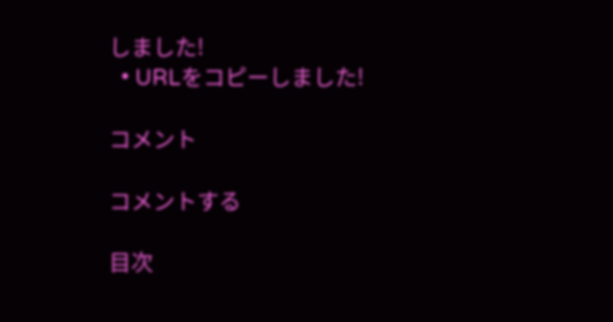しました!
  • URLをコピーしました!

コメント

コメントする

目次